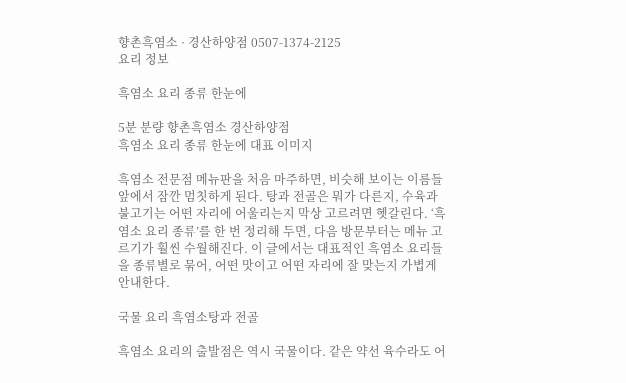향촌흑염소 · 경산하양점 0507-1374-2125
요리 정보

흑염소 요리 종류 한눈에

5분 분량 향촌흑염소 경산하양점
흑염소 요리 종류 한눈에 대표 이미지

흑염소 전문점 메뉴판을 처음 마주하면, 비슷해 보이는 이름들 앞에서 잠깐 멈칫하게 된다. 탕과 전골은 뭐가 다른지, 수육과 불고기는 어떤 자리에 어울리는지 막상 고르려면 헷갈린다. ‘흑염소 요리 종류’를 한 번 정리해 두면, 다음 방문부터는 메뉴 고르기가 훨씬 수월해진다. 이 글에서는 대표적인 흑염소 요리들을 종류별로 묶어, 어떤 맛이고 어떤 자리에 잘 맞는지 가볍게 안내한다.

국물 요리 흑염소탕과 전골

흑염소 요리의 출발점은 역시 국물이다. 같은 약선 육수라도 어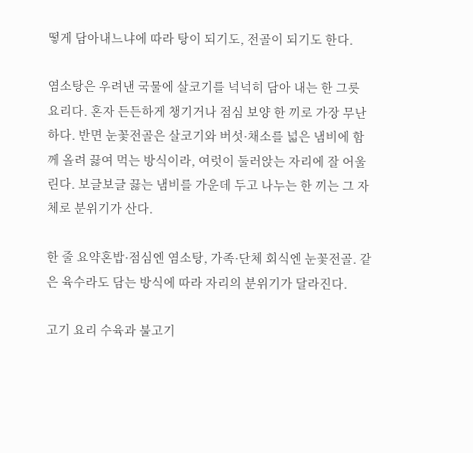떻게 담아내느냐에 따라 탕이 되기도, 전골이 되기도 한다.

염소탕은 우려낸 국물에 살코기를 넉넉히 담아 내는 한 그릇 요리다. 혼자 든든하게 챙기거나 점심 보양 한 끼로 가장 무난하다. 반면 눈꽃전골은 살코기와 버섯·채소를 넓은 냄비에 함께 올려 끓여 먹는 방식이라, 여럿이 둘러앉는 자리에 잘 어울린다. 보글보글 끓는 냄비를 가운데 두고 나누는 한 끼는 그 자체로 분위기가 산다.

한 줄 요약혼밥·점심엔 염소탕, 가족·단체 회식엔 눈꽃전골. 같은 육수라도 담는 방식에 따라 자리의 분위기가 달라진다.

고기 요리 수육과 불고기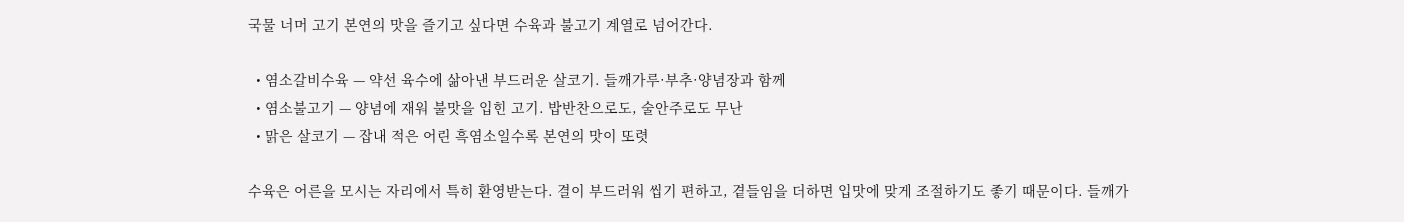국물 너머 고기 본연의 맛을 즐기고 싶다면 수육과 불고기 계열로 넘어간다.

  • 염소갈비수육 — 약선 육수에 삶아낸 부드러운 살코기. 들깨가루·부추·양념장과 함께
  • 염소불고기 — 양념에 재워 불맛을 입힌 고기. 밥반찬으로도, 술안주로도 무난
  • 맑은 살코기 — 잡내 적은 어린 흑염소일수록 본연의 맛이 또렷

수육은 어른을 모시는 자리에서 특히 환영받는다. 결이 부드러워 씹기 편하고, 곁들임을 더하면 입맛에 맞게 조절하기도 좋기 때문이다. 들깨가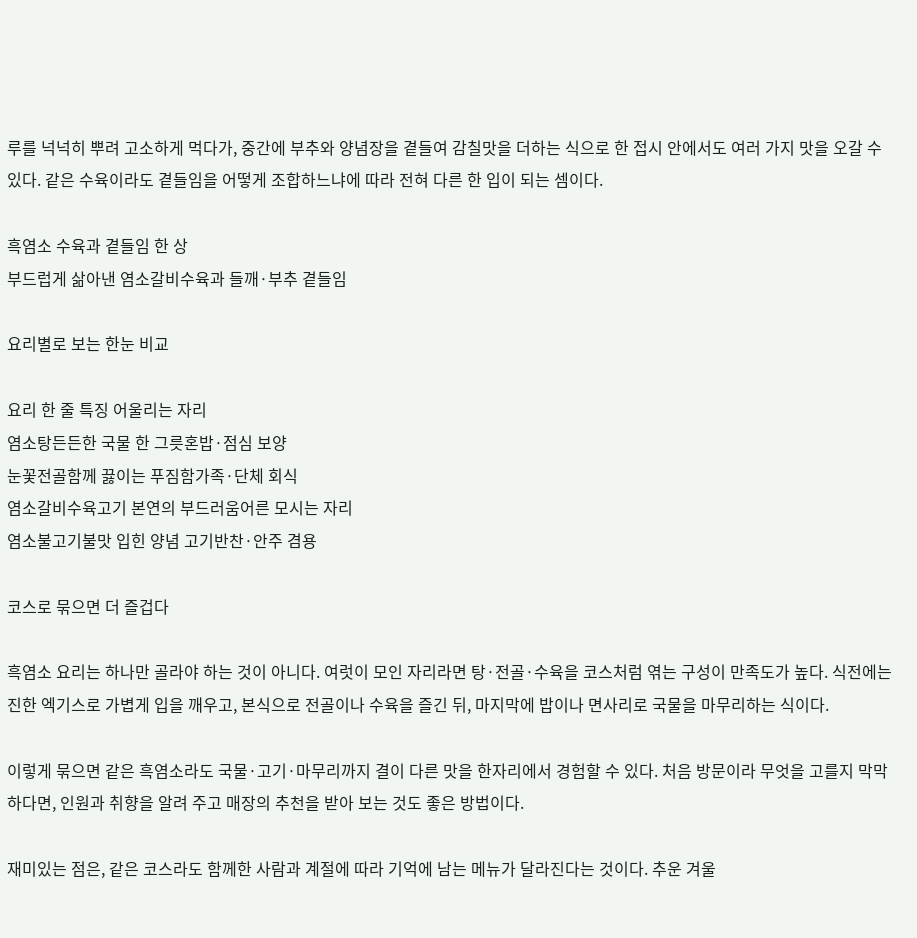루를 넉넉히 뿌려 고소하게 먹다가, 중간에 부추와 양념장을 곁들여 감칠맛을 더하는 식으로 한 접시 안에서도 여러 가지 맛을 오갈 수 있다. 같은 수육이라도 곁들임을 어떻게 조합하느냐에 따라 전혀 다른 한 입이 되는 셈이다.

흑염소 수육과 곁들임 한 상
부드럽게 삶아낸 염소갈비수육과 들깨·부추 곁들임

요리별로 보는 한눈 비교

요리 한 줄 특징 어울리는 자리
염소탕든든한 국물 한 그릇혼밥·점심 보양
눈꽃전골함께 끓이는 푸짐함가족·단체 회식
염소갈비수육고기 본연의 부드러움어른 모시는 자리
염소불고기불맛 입힌 양념 고기반찬·안주 겸용

코스로 묶으면 더 즐겁다

흑염소 요리는 하나만 골라야 하는 것이 아니다. 여럿이 모인 자리라면 탕·전골·수육을 코스처럼 엮는 구성이 만족도가 높다. 식전에는 진한 엑기스로 가볍게 입을 깨우고, 본식으로 전골이나 수육을 즐긴 뒤, 마지막에 밥이나 면사리로 국물을 마무리하는 식이다.

이렇게 묶으면 같은 흑염소라도 국물·고기·마무리까지 결이 다른 맛을 한자리에서 경험할 수 있다. 처음 방문이라 무엇을 고를지 막막하다면, 인원과 취향을 알려 주고 매장의 추천을 받아 보는 것도 좋은 방법이다.

재미있는 점은, 같은 코스라도 함께한 사람과 계절에 따라 기억에 남는 메뉴가 달라진다는 것이다. 추운 겨울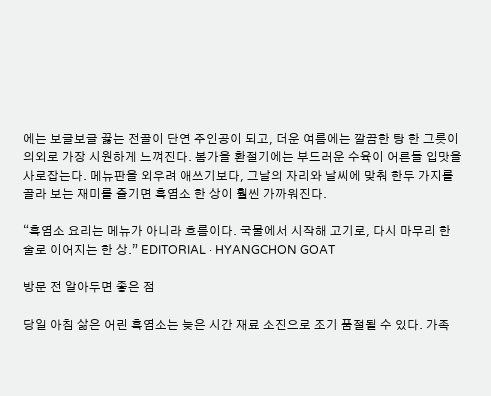에는 보글보글 끓는 전골이 단연 주인공이 되고, 더운 여름에는 깔끔한 탕 한 그릇이 의외로 가장 시원하게 느껴진다. 봄가을 환절기에는 부드러운 수육이 어른들 입맛을 사로잡는다. 메뉴판을 외우려 애쓰기보다, 그날의 자리와 날씨에 맞춰 한두 가지를 골라 보는 재미를 즐기면 흑염소 한 상이 훨씬 가까워진다.

“흑염소 요리는 메뉴가 아니라 흐름이다. 국물에서 시작해 고기로, 다시 마무리 한 술로 이어지는 한 상.” EDITORIAL · HYANGCHON GOAT

방문 전 알아두면 좋은 점

당일 아침 삶은 어린 흑염소는 늦은 시간 재료 소진으로 조기 품절될 수 있다. 가족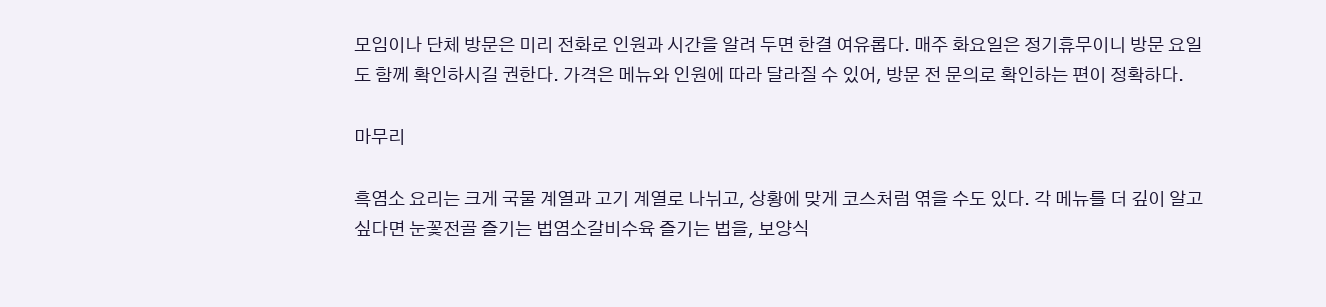모임이나 단체 방문은 미리 전화로 인원과 시간을 알려 두면 한결 여유롭다. 매주 화요일은 정기휴무이니 방문 요일도 함께 확인하시길 권한다. 가격은 메뉴와 인원에 따라 달라질 수 있어, 방문 전 문의로 확인하는 편이 정확하다.

마무리

흑염소 요리는 크게 국물 계열과 고기 계열로 나뉘고, 상황에 맞게 코스처럼 엮을 수도 있다. 각 메뉴를 더 깊이 알고 싶다면 눈꽃전골 즐기는 법염소갈비수육 즐기는 법을, 보양식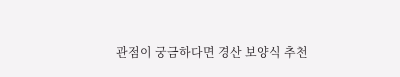관점이 궁금하다면 경산 보양식 추천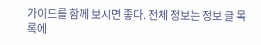가이드를 함께 보시면 좋다. 전체 정보는 정보 글 목록에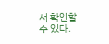서 확인할 수 있다.